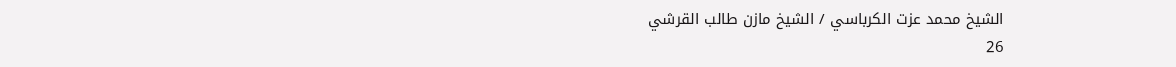الشيخ محمد عزت الكرباسي / الشيخ مازن طالب القرشي
26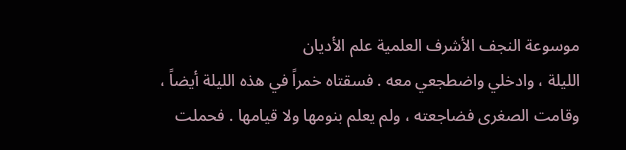موسوعة النجف الأشرف العلمية علم الأديان
الليلة ، وادخلي واضطجعي معه . فسقتاه خمراً في هذه الليلة أيضاً ، وقامت الصغرى فضاجعته ، ولم يعلم بنومها ولا قيامها . فحملت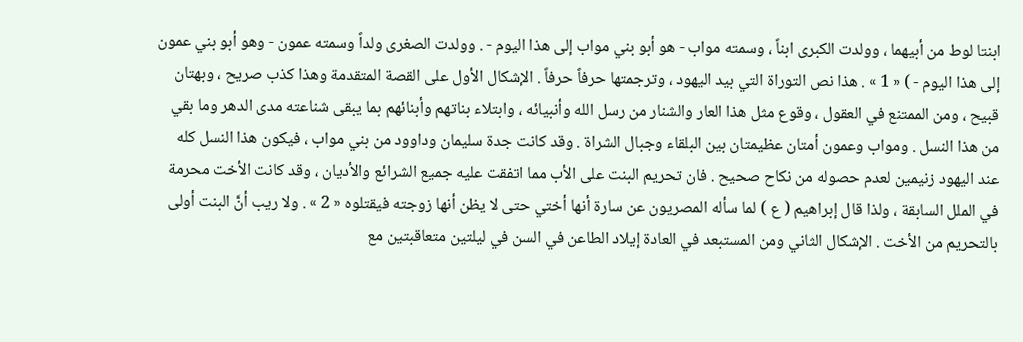ابنتا لوط من أبيهما ، وولدت الكبرى ابناً ، وسمته مواب - هو أبو بني مواب إلى هذا اليوم - . وولدت الصغرى ولداً وسمته عمون - وهو أبو بني عمون إلى هذا اليوم - ) « 1 » . هذا نص التوراة التي بيد اليهود ، وترجمتها حرفاً حرفاً . الإشكال الأول على القصة المتقدمة وهذا كذب صريح ، وبهتان قبيح ، ومن الممتنع في العقول ، وقوع مثل هذا العار والشنار من رسل الله وأنبيائه ، وابتلاء بناتهم وأبنائهم بما يبقى شناعته مدى الدهر وما بقي من هذا النسل . ومواب وعمون أمتان عظيمتان بين البلقاء وجبال الشراة . وقد كانت جدة سليمان وداوود من بني مواب ، فيكون هذا النسل كله عند اليهود زنيمين لعدم حصوله من نكاح صحيح . فان تحريم البنت على الأب مما اتفقت عليه جميع الشرائع والأديان ، وقد كانت الأخت محرمة في الملل السابقة ، ولذا قال إبراهيم ( ع ) لما سأله المصريون عن سارة أنها أختي حتى لا يظن أنها زوجته فيقتلوه « 2 » . ولا ريب أنَّ البنت أولى بالتحريم من الأخت . الإشكال الثاني ومن المستبعد في العادة إيلاد الطاعن في السن في ليلتين متعاقبتين مع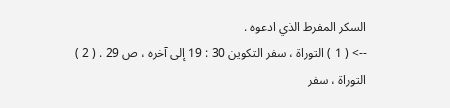السكر المفرط الذي ادعوه .
--> ( 1 ) التوراة ، سفر التكوين 30 : 19 إلى آخره ، ص 29 . ( 2 ) التوراة ، سفر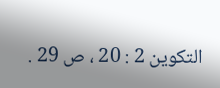التكوين 2 : 20 ، ص 29 .